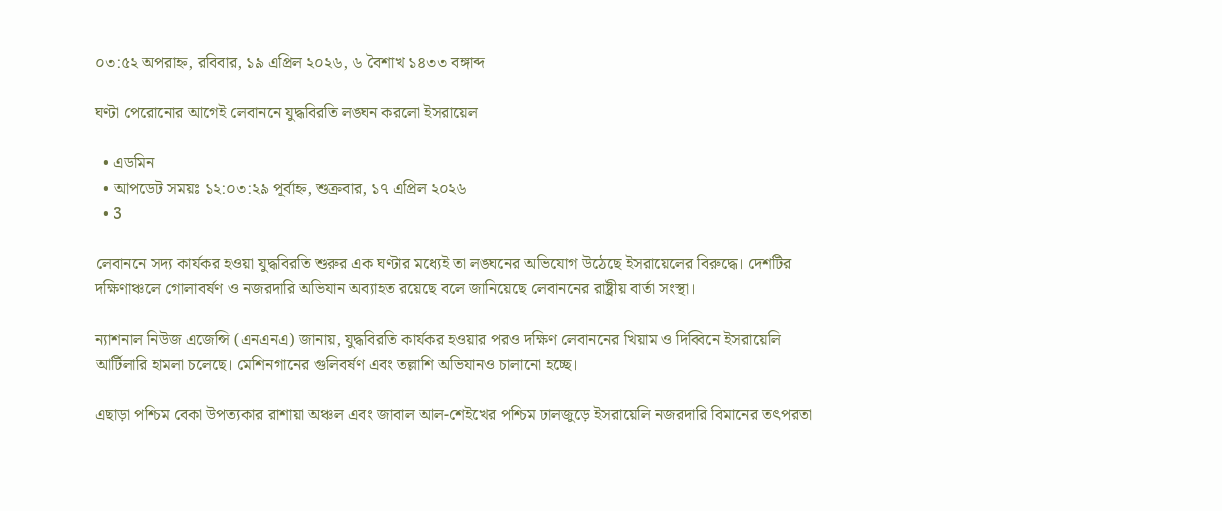০৩:৫২ অপরাহ্ন, রবিবার, ১৯ এপ্রিল ২০২৬, ৬ বৈশাখ ১৪৩৩ বঙ্গাব্দ

ঘণ্টা পেরোনোর আগেই লেবাননে যুদ্ধবিরতি লঙ্ঘন করলো ইসরায়েল

  • এডমিন
  • আপডেট সময়ঃ ১২:০৩:২৯ পূর্বাহ্ন, শুক্রবার, ১৭ এপ্রিল ২০২৬
  • 3

লেবাননে সদ্য কার্যকর হওয়া যুদ্ধবিরতি শুরুর এক ঘণ্টার মধ্যেই তা লঙ্ঘনের অভিযোগ উঠেছে ইসরায়েলের বিরুদ্ধে। দেশটির দক্ষিণাঞ্চলে গোলাবর্ষণ ও নজরদারি অভিযান অব্যাহত রয়েছে বলে জানিয়েছে লেবাননের রাষ্ট্রীয় বার্তা সংস্থা।

ন্যাশনাল নিউজ এজেন্সি (এনএনএ) জানায়, যুদ্ধবিরতি কার্যকর হওয়ার পরও দক্ষিণ লেবাননের খিয়াম ও দিব্বিনে ইসরায়েলি আর্টিলারি হামলা চলেছে। মেশিনগানের গুলিবর্ষণ এবং তল্লাশি অভিযানও চালানো হচ্ছে।

এছাড়া পশ্চিম বেকা উপত্যকার রাশায়া অঞ্চল এবং জাবাল আল-শেইখের পশ্চিম ঢালজুড়ে ইসরায়েলি নজরদারি বিমানের তৎপরতা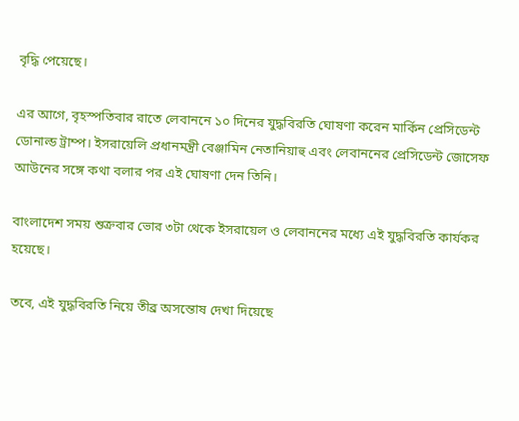বৃদ্ধি পেয়েছে।

এর আগে, বৃহস্পতিবার রাতে লেবাননে ১০ দিনের যুদ্ধবিরতি ঘোষণা করেন মার্কিন প্রেসিডেন্ট ডোনাল্ড ট্রাম্প। ইসরায়েলি প্রধানমন্ত্রী বেঞ্জামিন নেতানিয়াহু এবং লেবাননের প্রেসিডেন্ট জোসেফ আউনের সঙ্গে কথা বলার পর এই ঘোষণা দেন তিনি।

বাংলাদেশ সময় শুক্রবার ভোর ৩টা থেকে ইসরায়েল ও লেবাননের মধ্যে এই যুদ্ধবিরতি কার্যকর হয়েছে।

তবে, এই যুদ্ধবিরতি নিয়ে তীব্র অসন্তোষ দেখা দিয়েছে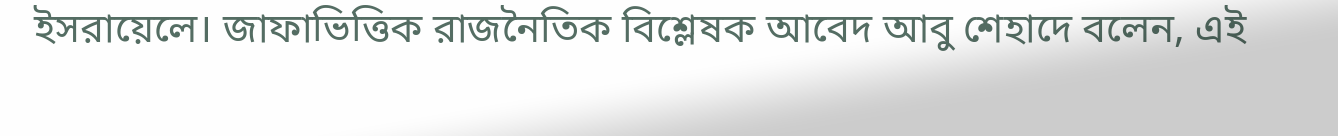ইসরায়েলে। জাফাভিত্তিক রাজনৈতিক বিশ্লেষক আবেদ আবু শেহাদে বলেন, এই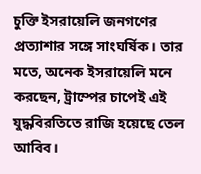চুক্তি ইসরায়েলি জনগণের প্রত্যাশার সঙ্গে সাংঘর্ষিক। তার মতে, অনেক ইসরায়েলি মনে করছেন, ট্রাম্পের চাপেই এই যুদ্ধবিরতিতে রাজি হয়েছে তেল আবিব।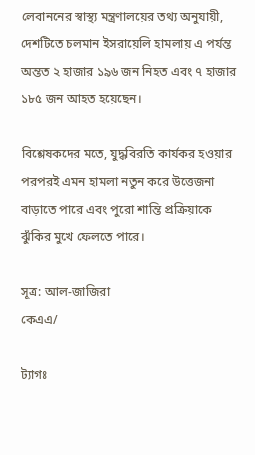লেবাননের স্বাস্থ্য মন্ত্রণালয়ের তথ্য অনুযায়ী, দেশটিতে চলমান ইসরায়েলি হামলায় এ পর্যন্ত অন্তত ২ হাজার ১৯৬ জন নিহত এবং ৭ হাজার ১৮৫ জন আহত হয়েছেন।

বিশ্লেষকদের মতে, যুদ্ধবিরতি কার্যকর হওয়ার পরপরই এমন হামলা নতুন করে উত্তেজনা বাড়াতে পারে এবং পুরো শান্তি প্রক্রিয়াকে ঝুঁকির মুখে ফেলতে পারে।

সূত্র: আল-জাজিরা
কেএএ/

ট্যাগঃ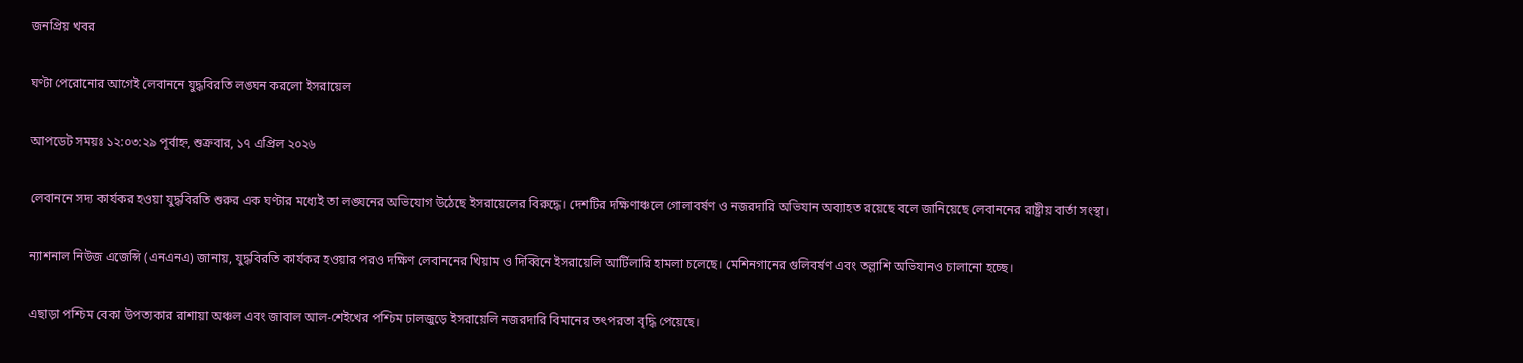জনপ্রিয় খবর

ঘণ্টা পেরোনোর আগেই লেবাননে যুদ্ধবিরতি লঙ্ঘন করলো ইসরায়েল

আপডেট সময়ঃ ১২:০৩:২৯ পূর্বাহ্ন, শুক্রবার, ১৭ এপ্রিল ২০২৬

লেবাননে সদ্য কার্যকর হওয়া যুদ্ধবিরতি শুরুর এক ঘণ্টার মধ্যেই তা লঙ্ঘনের অভিযোগ উঠেছে ইসরায়েলের বিরুদ্ধে। দেশটির দক্ষিণাঞ্চলে গোলাবর্ষণ ও নজরদারি অভিযান অব্যাহত রয়েছে বলে জানিয়েছে লেবাননের রাষ্ট্রীয় বার্তা সংস্থা।

ন্যাশনাল নিউজ এজেন্সি (এনএনএ) জানায়, যুদ্ধবিরতি কার্যকর হওয়ার পরও দক্ষিণ লেবাননের খিয়াম ও দিব্বিনে ইসরায়েলি আর্টিলারি হামলা চলেছে। মেশিনগানের গুলিবর্ষণ এবং তল্লাশি অভিযানও চালানো হচ্ছে।

এছাড়া পশ্চিম বেকা উপত্যকার রাশায়া অঞ্চল এবং জাবাল আল-শেইখের পশ্চিম ঢালজুড়ে ইসরায়েলি নজরদারি বিমানের তৎপরতা বৃদ্ধি পেয়েছে।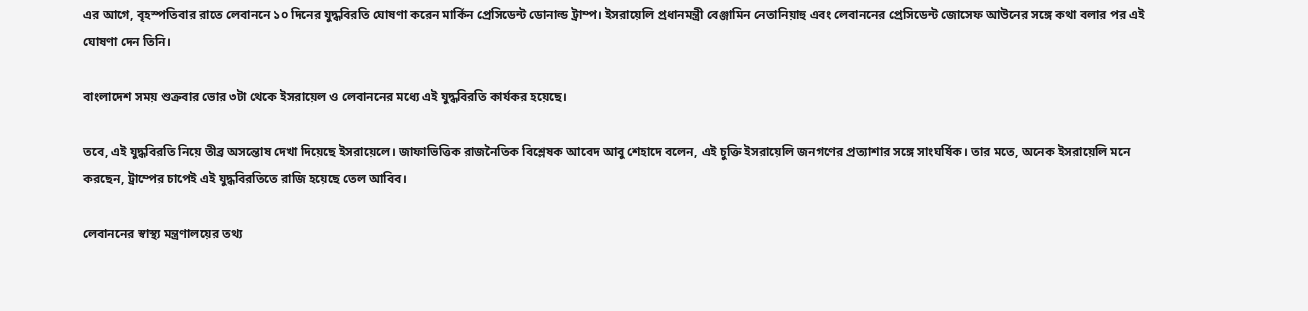এর আগে, বৃহস্পতিবার রাতে লেবাননে ১০ দিনের যুদ্ধবিরতি ঘোষণা করেন মার্কিন প্রেসিডেন্ট ডোনাল্ড ট্রাম্প। ইসরায়েলি প্রধানমন্ত্রী বেঞ্জামিন নেতানিয়াহু এবং লেবাননের প্রেসিডেন্ট জোসেফ আউনের সঙ্গে কথা বলার পর এই ঘোষণা দেন তিনি।

বাংলাদেশ সময় শুক্রবার ভোর ৩টা থেকে ইসরায়েল ও লেবাননের মধ্যে এই যুদ্ধবিরতি কার্যকর হয়েছে।

তবে, এই যুদ্ধবিরতি নিয়ে তীব্র অসন্তোষ দেখা দিয়েছে ইসরায়েলে। জাফাভিত্তিক রাজনৈতিক বিশ্লেষক আবেদ আবু শেহাদে বলেন, এই চুক্তি ইসরায়েলি জনগণের প্রত্যাশার সঙ্গে সাংঘর্ষিক। তার মতে, অনেক ইসরায়েলি মনে করছেন, ট্রাম্পের চাপেই এই যুদ্ধবিরতিতে রাজি হয়েছে তেল আবিব।

লেবাননের স্বাস্থ্য মন্ত্রণালয়ের তথ্য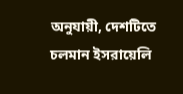অনুযায়ী, দেশটিতে চলমান ইসরায়েলি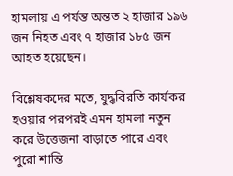হামলায় এ পর্যন্ত অন্তত ২ হাজার ১৯৬ জন নিহত এবং ৭ হাজার ১৮৫ জন আহত হয়েছেন।

বিশ্লেষকদের মতে, যুদ্ধবিরতি কার্যকর হওয়ার পরপরই এমন হামলা নতুন করে উত্তেজনা বাড়াতে পারে এবং পুরো শান্তি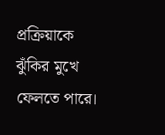প্রক্রিয়াকে ঝুঁকির মুখে ফেলতে পারে।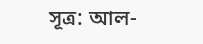সূত্র: আল-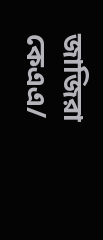জাজিরা
কেএএ/